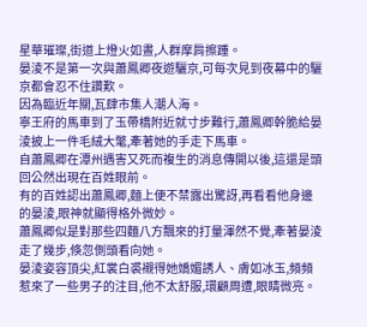星華璀璨,街道上燈火如晝,人群摩肩擦踵。
晏淩不是第一次與蕭鳳卿夜遊驪京,可每次見到夜幕中的驪京都會忍不住讚歎。
因為臨近年關,瓦肆市集人潮人海。
寧王府的馬車到了玉帶橋附近就寸步難行,蕭鳳卿幹脆給晏淩披上一件毛絨大氅,牽著她的手走下馬車。
自蕭鳳卿在潭州遇害又死而複生的消息傳開以後,這還是頭回公然出現在百姓眼前。
有的百姓認出蕭鳳卿,麵上便不禁露出驚訝,再看看他身邊的晏淩,眼神就顯得格外微妙。
蕭鳳卿似是對那些四麵八方飄來的打量渾然不覺,牽著晏淩走了幾步,倏忽側頭看向她。
晏淩姿容頂尖,紅裳白裘襯得她嬌媚誘人、膚如冰玉,頻頻惹來了一些男子的注目,他不太舒服,環顧周遭,眼睛微亮。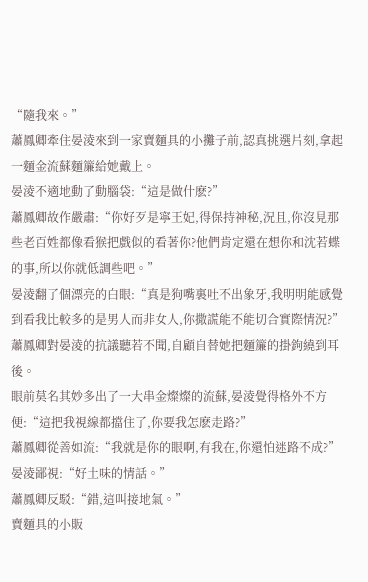“隨我來。”
蕭鳳卿牽住晏淩來到一家賣麵具的小攤子前,認真挑選片刻,拿起一麵金流蘇麵簾給她戴上。
晏淩不適地動了動腦袋:“這是做什麽?”
蕭鳳卿故作嚴肅:“你好歹是寧王妃,得保持神秘,況且,你沒見那些老百姓都像看猴把戲似的看著你?他們肯定還在想你和沈若蝶的事,所以你就低調些吧。”
晏淩翻了個漂亮的白眼:“真是狗嘴裏吐不出象牙,我明明能感覺到看我比較多的是男人而非女人,你撒謊能不能切合實際情況?”
蕭鳳卿對晏淩的抗議聽若不聞,自顧自替她把麵簾的掛鉤繞到耳後。
眼前莫名其妙多出了一大串金燦燦的流蘇,晏淩覺得格外不方便:“這把我視線都擋住了,你要我怎麽走路?”
蕭鳳卿從善如流:“我就是你的眼啊,有我在,你還怕迷路不成?”
晏淩鄙視:“好土味的情話。”
蕭鳳卿反駁:“錯,這叫接地氣。”
賣麵具的小販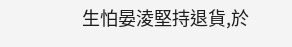生怕晏淩堅持退貨,於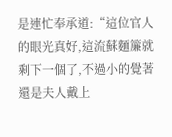是連忙奉承道:“這位官人的眼光真好,這流蘇麵簾就剩下一個了,不過小的覺著還是夫人戴上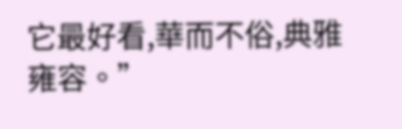它最好看,華而不俗,典雅雍容。”